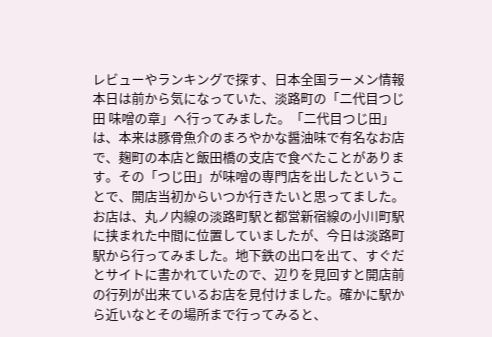レビューやランキングで探す、日本全国ラーメン情報
本日は前から気になっていた、淡路町の「二代目つじ田 味噌の章」へ行ってみました。「二代目つじ田」は、本来は豚骨魚介のまろやかな醤油味で有名なお店で、麹町の本店と飯田橋の支店で食べたことがあります。その「つじ田」が味噌の専門店を出したということで、開店当初からいつか行きたいと思ってました。お店は、丸ノ内線の淡路町駅と都営新宿線の小川町駅に挟まれた中間に位置していましたが、今日は淡路町駅から行ってみました。地下鉄の出口を出て、すぐだとサイトに書かれていたので、辺りを見回すと開店前の行列が出来ているお店を見付けました。確かに駅から近いなとその場所まで行ってみると、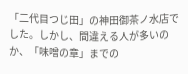「二代目つじ田」の神田御茶ノ水店でした。しかし、間違える人が多いのか、「味噌の章」までの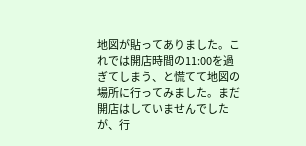地図が貼ってありました。これでは開店時間の11:00を過ぎてしまう、と慌てて地図の場所に行ってみました。まだ開店はしていませんでしたが、行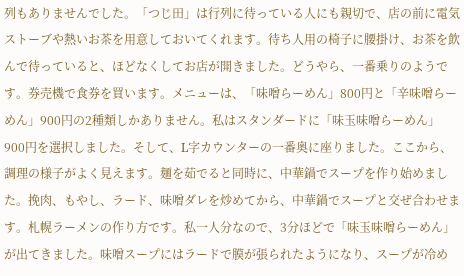列もありませんでした。「つじ田」は行列に待っている人にも親切で、店の前に電気ストーブや熱いお茶を用意しておいてくれます。待ち人用の椅子に腰掛け、お茶を飲んで待っていると、ほどなくしてお店が開きました。どうやら、一番乗りのようです。券売機で食券を買います。メニューは、「味噌らーめん」800円と「辛味噌らーめん」900円の2種類しかありません。私はスタンダードに「味玉味噌らーめん」900円を選択しました。そして、L字カウンターの一番奥に座りました。ここから、調理の様子がよく見えます。麺を茹でると同時に、中華鍋でスープを作り始めました。挽肉、もやし、ラード、味噌ダレを炒めてから、中華鍋でスープと交ぜ合わせます。札幌ラーメンの作り方です。私一人分なので、3分ほどで「味玉味噌らーめん」が出てきました。味噌スープにはラードで膜が張られたようになり、スープが冷め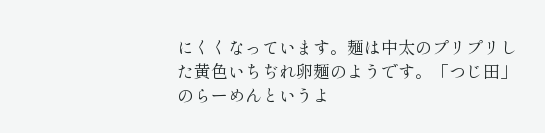にくくなっています。麺は中太のプリプリした黄色いちぢれ卵麺のようです。「つじ田」のらーめんというよ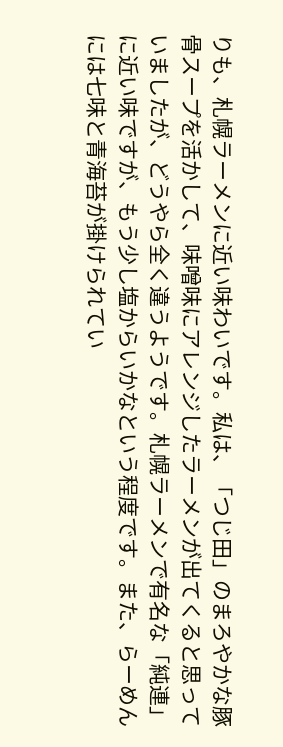りも、札幌ラーメンに近い味わいです。私は、「つじ田」のまろやかな豚骨スープを活かして、味噌味にアレンジしたラーメンが出てくると思っていましたが、どうやら全く違うようです。札幌ラーメンで有名な「純連」に近い味ですが、もう少し塩からいかなという程度です。また、らーめんには七味と青海苔が掛けられてい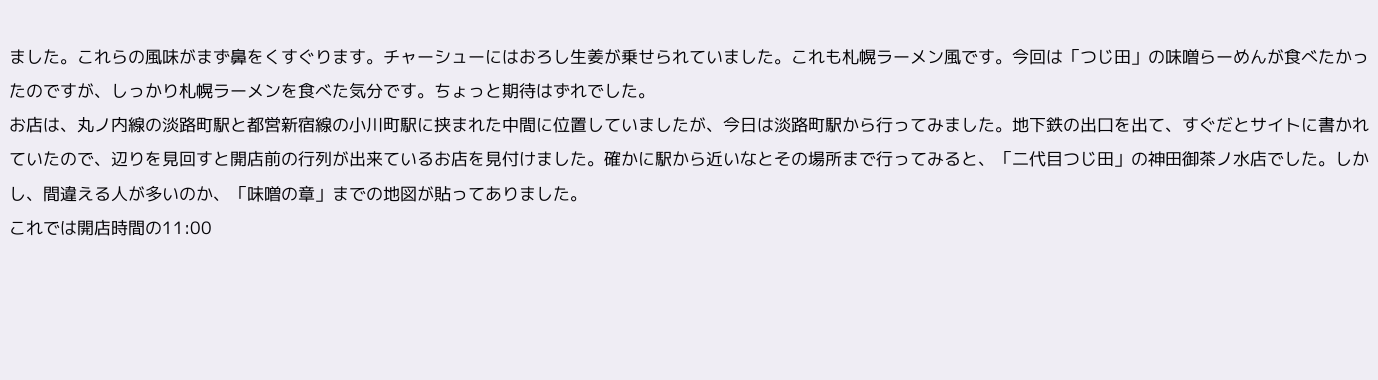ました。これらの風味がまず鼻をくすぐります。チャーシューにはおろし生姜が乗せられていました。これも札幌ラーメン風です。今回は「つじ田」の味噌らーめんが食べたかったのですが、しっかり札幌ラーメンを食べた気分です。ちょっと期待はずれでした。
お店は、丸ノ内線の淡路町駅と都営新宿線の小川町駅に挟まれた中間に位置していましたが、今日は淡路町駅から行ってみました。地下鉄の出口を出て、すぐだとサイトに書かれていたので、辺りを見回すと開店前の行列が出来ているお店を見付けました。確かに駅から近いなとその場所まで行ってみると、「二代目つじ田」の神田御茶ノ水店でした。しかし、間違える人が多いのか、「味噌の章」までの地図が貼ってありました。
これでは開店時間の11:00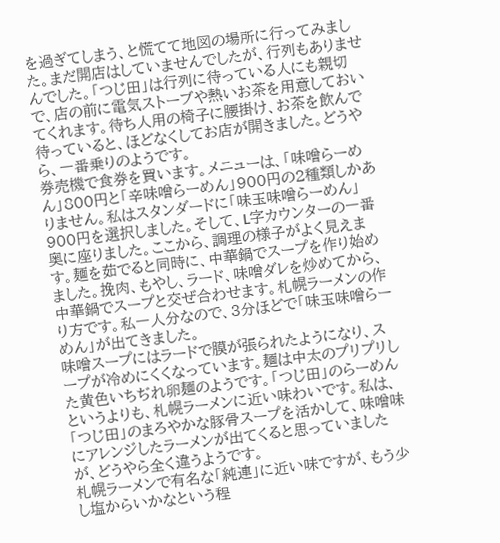を過ぎてしまう、と慌てて地図の場所に行ってみました。まだ開店はしていませんでしたが、行列もありませんでした。「つじ田」は行列に待っている人にも親切で、店の前に電気ストーブや熱いお茶を用意しておいてくれます。待ち人用の椅子に腰掛け、お茶を飲んで待っていると、ほどなくしてお店が開きました。どうやら、一番乗りのようです。
券売機で食券を買います。メニューは、「味噌らーめん」800円と「辛味噌らーめん」900円の2種類しかありません。私はスタンダードに「味玉味噌らーめん」900円を選択しました。そして、L字カウンターの一番奥に座りました。ここから、調理の様子がよく見えます。麺を茹でると同時に、中華鍋でスープを作り始めました。挽肉、もやし、ラード、味噌ダレを炒めてから、中華鍋でスープと交ぜ合わせます。札幌ラーメンの作り方です。私一人分なので、3分ほどで「味玉味噌らーめん」が出てきました。
味噌スープにはラードで膜が張られたようになり、スープが冷めにくくなっています。麺は中太のプリプリした黄色いちぢれ卵麺のようです。「つじ田」のらーめんというよりも、札幌ラーメンに近い味わいです。私は、「つじ田」のまろやかな豚骨スープを活かして、味噌味にアレンジしたラーメンが出てくると思っていましたが、どうやら全く違うようです。
札幌ラーメンで有名な「純連」に近い味ですが、もう少し塩からいかなという程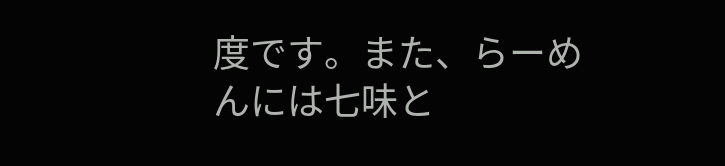度です。また、らーめんには七味と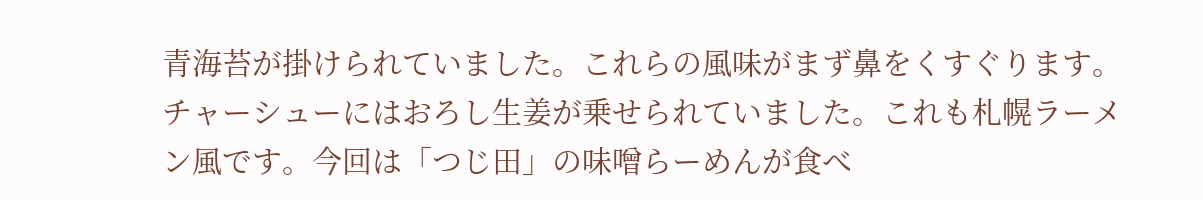青海苔が掛けられていました。これらの風味がまず鼻をくすぐります。チャーシューにはおろし生姜が乗せられていました。これも札幌ラーメン風です。今回は「つじ田」の味噌らーめんが食べ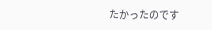たかったのです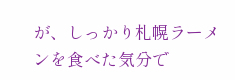が、しっかり札幌ラーメンを食べた気分で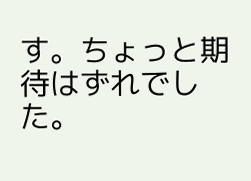す。ちょっと期待はずれでした。